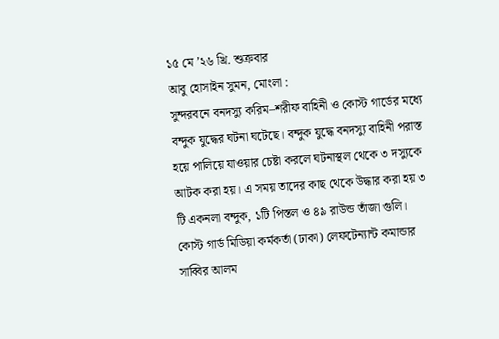১৫ মে ’২৬ খ্রি. শুক্রবার
আবু হোসাইন সুমন, মোংলা :
সুন্দরবনে বনদস্যু করিম–শরীফ বাহিনী ও কোস্ট গার্ডের মধ্যে বন্দুক যুদ্ধের ঘটনা ঘটেছে। বন্দুক যুদ্ধে বনদস্যু বাহিনী পরাস্ত হয়ে পালিয়ে যাওয়ার চেষ্টা করলে ঘটনাস্থল থেকে ৩ দস্যুকে আটক করা হয়। এ সময় তাদের কাছ থেকে উদ্ধার করা হয় ৩ টি একনলা বন্দুক, ১টি পিস্তল ও ৪৯ রাউন্ড তাঁজা গুলি।
কোস্ট গার্ড মিডিয়া কর্মকর্তা (ঢাকা) লেফটেন্যান্ট কমান্ডার সাব্বির আলম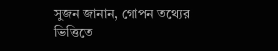সুজন জানান, গোপন তথ্যের ভিত্তিতে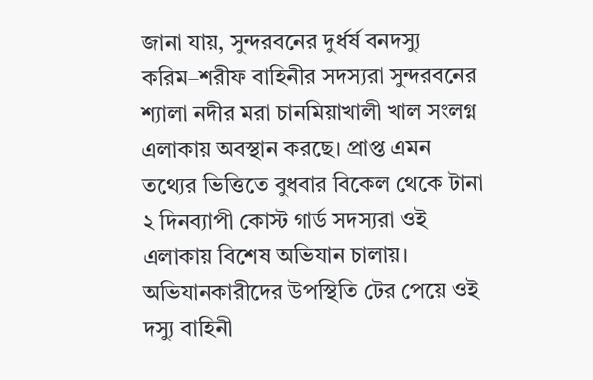জানা যায়, সুন্দরবনের দুর্ধর্ষ বনদস্যু করিম–শরীফ বাহিনীর সদস্যরা সুন্দরবনের শ্যালা নদীর মরা চানমিয়াখালী খাল সংলগ্ন এলাকায় অবস্থান করছে। প্রাপ্ত এমন তথ্যের ভিত্তিতে বুধবার বিকেল থেকে টানা ২ দিনব্যাপী কোস্ট গার্ড সদস্যরা ওই এলাকায় বিশেষ অভিযান চালায়। অভিযানকারীদের উপস্থিতি টের পেয়ে ওই দস্যু বাহিনী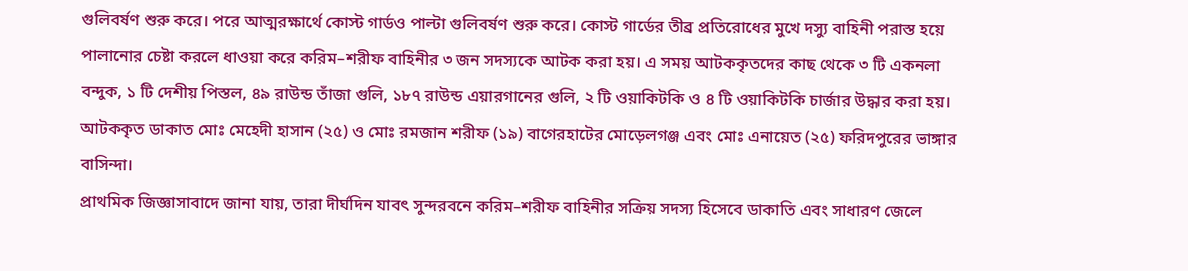গুলিবর্ষণ শুরু করে। পরে আত্মরক্ষার্থে কোস্ট গার্ডও পাল্টা গুলিবর্ষণ শুরু করে। কোস্ট গার্ডের তীব্র প্রতিরোধের মুখে দস্যু বাহিনী পরাস্ত হয়ে পালানোর চেষ্টা করলে ধাওয়া করে করিম–শরীফ বাহিনীর ৩ জন সদস্যকে আটক করা হয়। এ সময় আটককৃতদের কাছ থেকে ৩ টি একনলা বন্দুক, ১ টি দেশীয় পিস্তল, ৪৯ রাউন্ড তাঁজা গুলি, ১৮৭ রাউন্ড এয়ারগানের গুলি, ২ টি ওয়াকিটকি ও ৪ টি ওয়াকিটকি চার্জার উদ্ধার করা হয়।
আটককৃত ডাকাত মোঃ মেহেদী হাসান (২৫) ও মোঃ রমজান শরীফ (১৯) বাগেরহাটের মোড়েলগঞ্জ এবং মোঃ এনায়েত (২৫) ফরিদপুরের ভাঙ্গার বাসিন্দা।
প্রাথমিক জিজ্ঞাসাবাদে জানা যায়, তারা দীর্ঘদিন যাবৎ সুন্দরবনে করিম–শরীফ বাহিনীর সক্রিয় সদস্য হিসেবে ডাকাতি এবং সাধারণ জেলে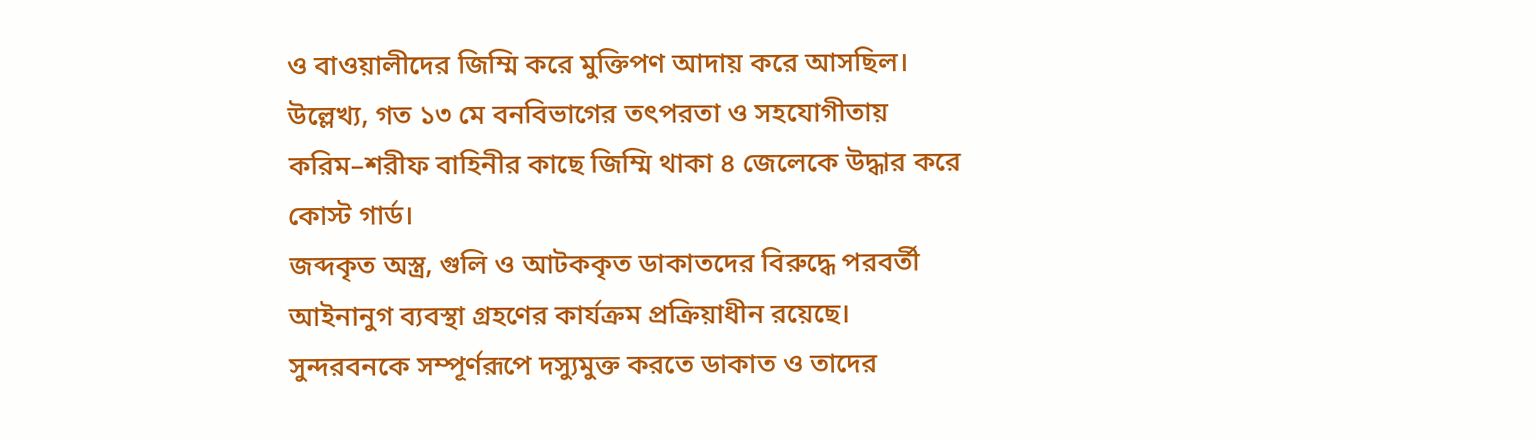ও বাওয়ালীদের জিম্মি করে মুক্তিপণ আদায় করে আসছিল।
উল্লেখ্য, গত ১৩ মে বনবিভাগের তৎপরতা ও সহযোগীতায় করিম–শরীফ বাহিনীর কাছে জিম্মি থাকা ৪ জেলেকে উদ্ধার করে কোস্ট গার্ড।
জব্দকৃত অস্ত্র, গুলি ও আটককৃত ডাকাতদের বিরুদ্ধে পরবর্তী আইনানুগ ব্যবস্থা গ্রহণের কার্যক্রম প্রক্রিয়াধীন রয়েছে।
সুন্দরবনকে সম্পূর্ণরূপে দস্যুমুক্ত করতে ডাকাত ও তাদের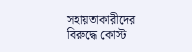সহায়তাকারীদের বিরুদ্ধে কোস্ট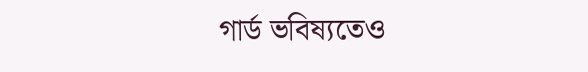গার্ড ভবিষ্যতেও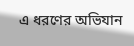এ ধরণের অভিযান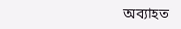অব্যাহত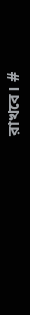রাখবে। #